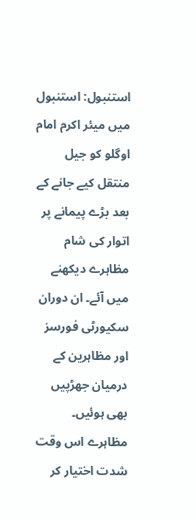استنبول: استنبول میں میئر اکرم امام اوگلو کو جیل منتقل کیے جانے کے بعد بڑے پیمانے پر اتوار کی شام مظاہرے دیکھنے میں آئے۔ ان دوران سکیورٹی فورسز اور مظاہرین کے درمیان جھڑپیں بھی ہوئیں۔ مظاہرے اس وقت شدت اختیار کر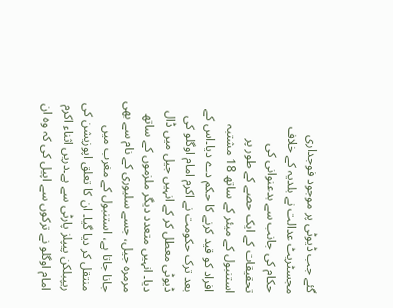گئے جب ڈیوٹی پر موجود فوجداری مجسٹریٹ عدالت نے بلدیہ کے خلاف حکام کی جانب سے بدعنوانی کی تحقیقات کے ایک حصے کے طور پر استنبول کے میئر کے ساتھ 18 مشتبہ افراد کو قید کرنے کا حکم دے دیا۔اس کے بعد ترک حکومت نے اکرم امام اوگلو کی ڈیوٹی معطل کر کے انہیں جیل میں ڈال دیا۔ انہیں متعدد دیگر ملزموں کے ساتھ مرمرہ جیل، جسے سلیوری کے نام سے بھی جانا جاتا ہے، استنبول کے مغرب میں منتقل کر دیا گیا۔ ان کا تعلق اپوزیشن کی ریپبلکن پیپلز پارٹی سے ہے۔دریں اثناء اکرم امام اوگلو نے ترکوں سے اپیل کی کہ وہ ان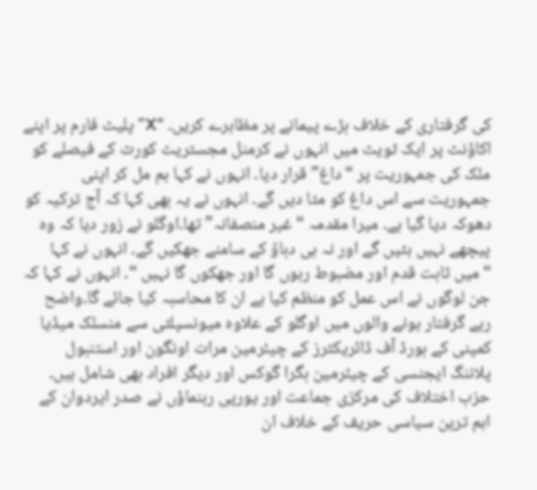کی گرفتاری کے خلاف بڑے پیمانے پر مظاہرے کریں۔ “X” پلیٹ فارم پر اپنے اکاؤنٹ پر ایک ٹویٹ میں انہوں نے کرمنل مجسٹریٹ کورٹ کے فیصلے کو ملک کی جمہوریت پر “داغ” قرار دیا۔ انہوں نے کہا ہم مل کر اپنی جمہوریت سے اس داغ کو مٹا دیں گے۔ انہوں نے یہ بھی کہا کہ آج ترکیہ کو دھوکہ دیا گیا ہے۔ میرا مقدمہ “غیر منصفانہ” تھا۔اوگلو نے زور دیا کہ وہ پیچھے نہیں ہٹیں گے اور نہ ہی دباؤ کے سامنے جھکیں گے۔ انہوں نے کہا “میں ثابت قدم اور مضبوط رہوں گا اور جھکوں گا نہیں “۔ انہوں نے کہا کہ جن لوگوں نے اس عمل کو منظم کیا ہے ان کا محاسبہ کیا جائے گا۔واضح رہے گرفتار ہونے والوں میں اوگلو کے علاوہ میونسپلٹی سے منسلک میڈیا کمپنی کے بورڈ آف ڈائریکٹرز کے چیئرمین مرات اونگون اور استنبول پلاننگ ایجنسی کے چیئرمین بگرا گوکس اور دیگر افراد بھی شامل ہیں۔ حزب اختلاف کی مرکزی جماعت اور یورپی رہنماؤں نے صدر ایردوان کے اہم ترین سیاسی حریف کے خلاف ان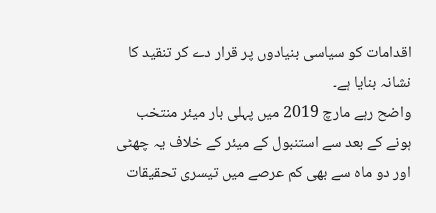اقدامات کو سیاسی بنیادوں پر قرار دے کر تنقید کا نشانہ بنایا ہے۔
واضح رہے مارچ 2019 میں پہلی بار میئر منتخب ہونے کے بعد سے استنبول کے میئر کے خلاف یہ چھٹی اور دو ماہ سے بھی کم عرصے میں تیسری تحقیقات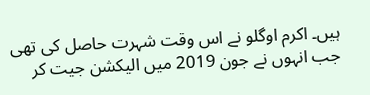ہیں۔ اکرم اوگلو نے اس وقت شہرت حاصل کی تھی جب انہوں نے جون 2019 میں الیکشن جیت کر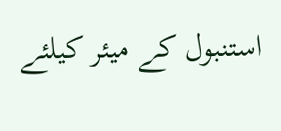استنبول کے میئر کیلئے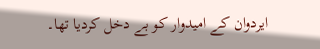ایردوان کے امیدوار کو بے دخل کردیا تھا۔